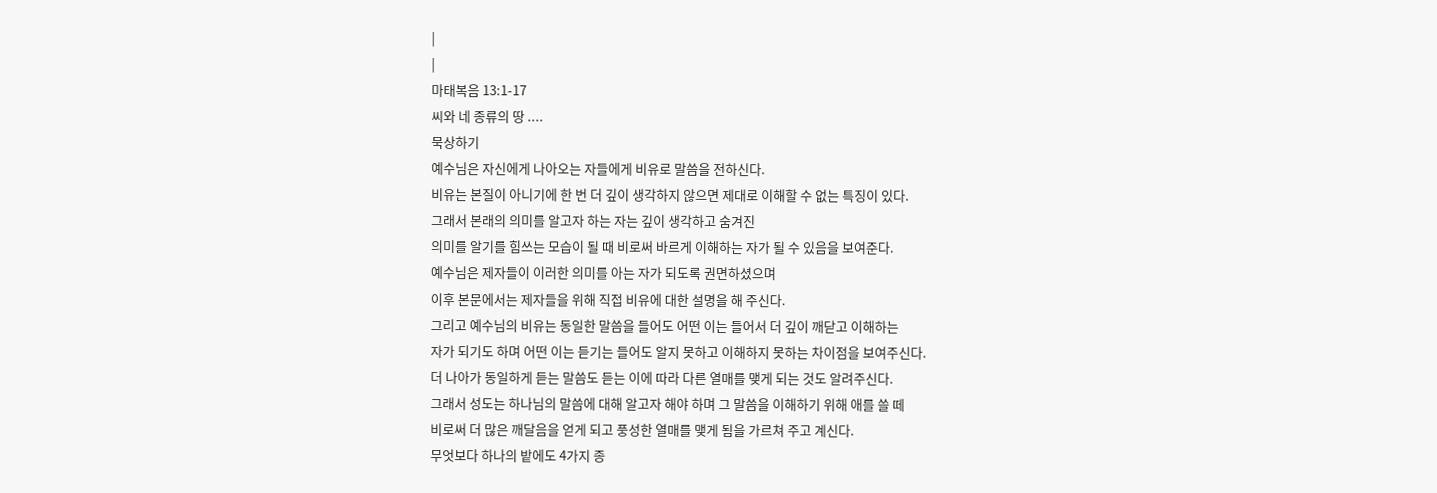|
|
마태복음 13:1-17
씨와 네 종류의 땅 ....
묵상하기
예수님은 자신에게 나아오는 자들에게 비유로 말씀을 전하신다.
비유는 본질이 아니기에 한 번 더 깊이 생각하지 않으면 제대로 이해할 수 없는 특징이 있다.
그래서 본래의 의미를 알고자 하는 자는 깊이 생각하고 숨겨진
의미를 알기를 힘쓰는 모습이 될 때 비로써 바르게 이해하는 자가 될 수 있음을 보여준다.
예수님은 제자들이 이러한 의미를 아는 자가 되도록 권면하셨으며
이후 본문에서는 제자들을 위해 직접 비유에 대한 설명을 해 주신다.
그리고 예수님의 비유는 동일한 말씀을 들어도 어떤 이는 들어서 더 깊이 깨닫고 이해하는
자가 되기도 하며 어떤 이는 듣기는 들어도 알지 못하고 이해하지 못하는 차이점을 보여주신다.
더 나아가 동일하게 듣는 말씀도 듣는 이에 따라 다른 열매를 맺게 되는 것도 알려주신다.
그래서 성도는 하나님의 말씀에 대해 알고자 해야 하며 그 말씀을 이해하기 위해 애를 쓸 떼
비로써 더 많은 깨달음을 얻게 되고 풍성한 열매를 맺게 됨을 가르쳐 주고 계신다.
무엇보다 하나의 밭에도 4가지 종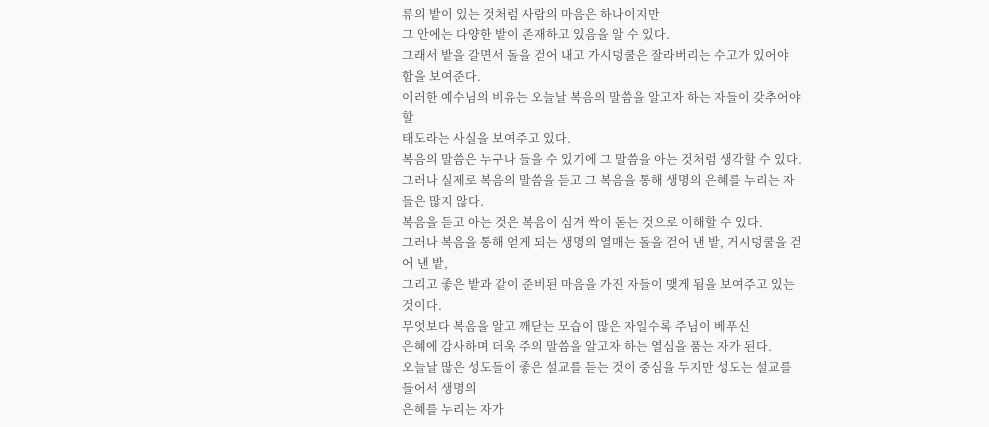류의 밭이 있는 것처럼 사람의 마음은 하나이지만
그 안에는 다양한 밭이 존재하고 있음을 알 수 있다.
그래서 밭을 갈면서 돌을 걷어 내고 가시덩쿨은 잘라버리는 수고가 있어야 함을 보여준다.
이러한 예수님의 비유는 오늘날 복음의 말씀을 알고자 하는 자들이 갖추어야 할
태도라는 사실을 보여주고 있다.
복음의 말씀은 누구나 들을 수 있기에 그 말씀을 아는 것처럼 생각할 수 있다.
그러나 실제로 복음의 말씀을 듣고 그 복음을 통해 생명의 은혜를 누리는 자들은 많지 않다.
복음을 듣고 아는 것은 복음이 심겨 싹이 돋는 것으로 이해할 수 있다.
그러나 복음을 통해 얻게 되는 생명의 열매는 돌을 걷어 낸 밭, 거시덩쿨을 걷어 낸 밭,
그리고 좋은 밭과 같이 준비된 마음을 가진 자들이 맺게 됨을 보여주고 있는 것이다.
무엇보다 복음을 알고 깨닫는 모습이 많은 자일수록 주님이 베푸신
은혜에 감사하며 더욱 주의 말씀을 알고자 하는 열심을 품는 자가 된다.
오늘날 많은 성도들이 좋은 설교를 듣는 것이 중심을 두지만 성도는 설교를 들어서 생명의
은혜를 누리는 자가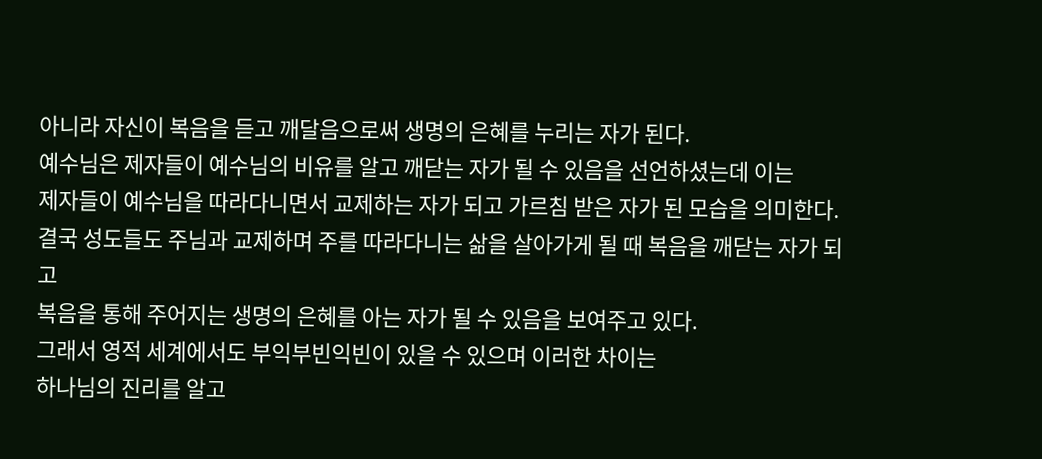아니라 자신이 복음을 듣고 깨달음으로써 생명의 은혜를 누리는 자가 된다.
예수님은 제자들이 예수님의 비유를 알고 깨닫는 자가 될 수 있음을 선언하셨는데 이는
제자들이 예수님을 따라다니면서 교제하는 자가 되고 가르침 받은 자가 된 모습을 의미한다.
결국 성도들도 주님과 교제하며 주를 따라다니는 삶을 살아가게 될 때 복음을 깨닫는 자가 되고
복음을 통해 주어지는 생명의 은혜를 아는 자가 될 수 있음을 보여주고 있다.
그래서 영적 세계에서도 부익부빈익빈이 있을 수 있으며 이러한 차이는
하나님의 진리를 알고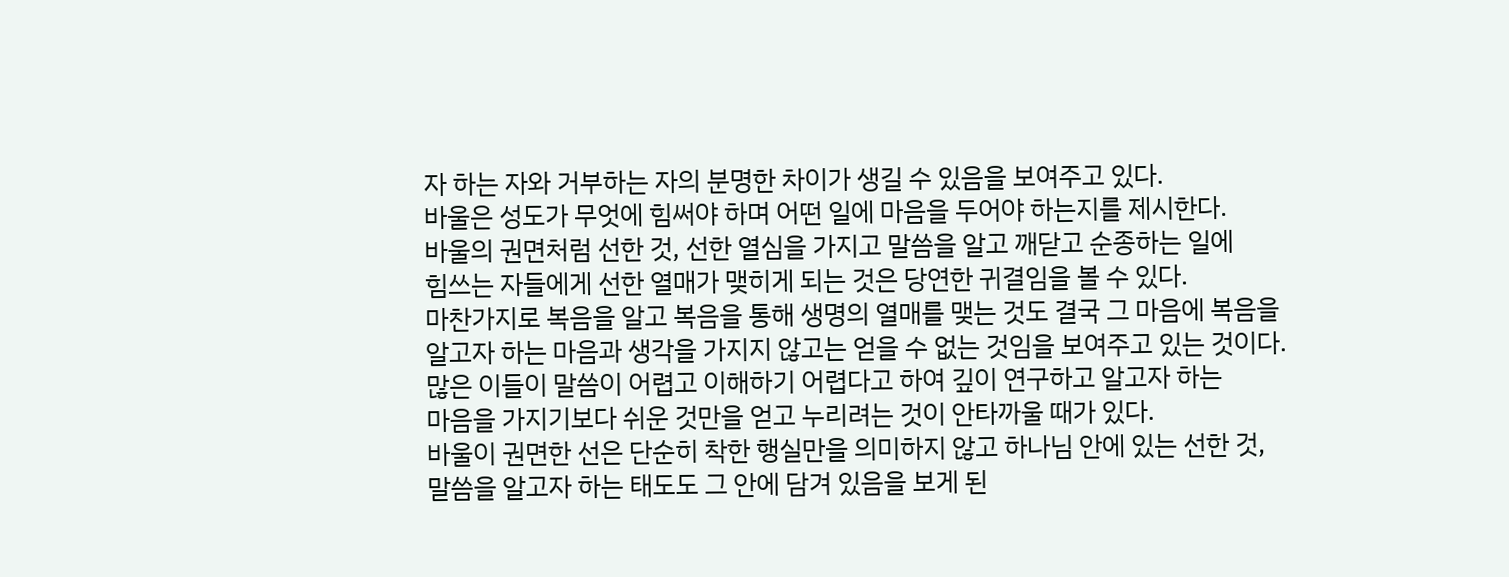자 하는 자와 거부하는 자의 분명한 차이가 생길 수 있음을 보여주고 있다.
바울은 성도가 무엇에 힘써야 하며 어떤 일에 마음을 두어야 하는지를 제시한다.
바울의 권면처럼 선한 것, 선한 열심을 가지고 말씀을 알고 깨닫고 순종하는 일에
힘쓰는 자들에게 선한 열매가 맺히게 되는 것은 당연한 귀결임을 볼 수 있다.
마찬가지로 복음을 알고 복음을 통해 생명의 열매를 맺는 것도 결국 그 마음에 복음을
알고자 하는 마음과 생각을 가지지 않고는 얻을 수 없는 것임을 보여주고 있는 것이다.
많은 이들이 말씀이 어렵고 이해하기 어렵다고 하여 깊이 연구하고 알고자 하는
마음을 가지기보다 쉬운 것만을 얻고 누리려는 것이 안타까울 때가 있다.
바울이 권면한 선은 단순히 착한 행실만을 의미하지 않고 하나님 안에 있는 선한 것,
말씀을 알고자 하는 태도도 그 안에 담겨 있음을 보게 된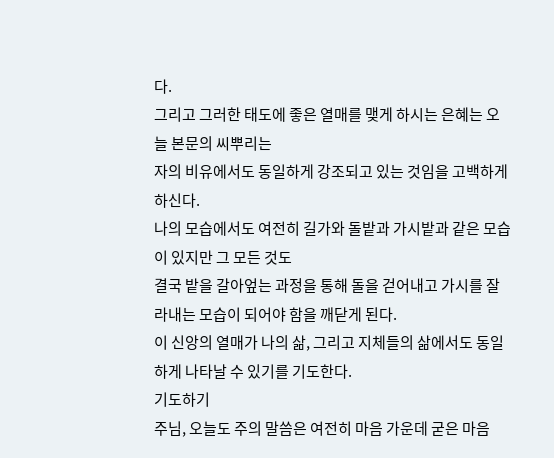다.
그리고 그러한 태도에 좋은 열매를 맺게 하시는 은혜는 오늘 본문의 씨뿌리는
자의 비유에서도 동일하게 강조되고 있는 것임을 고백하게 하신다.
나의 모습에서도 여전히 길가와 돌밭과 가시밭과 같은 모습이 있지만 그 모든 것도
결국 밭을 갈아엎는 과정을 통해 돌을 걷어내고 가시를 잘라내는 모습이 되어야 함을 깨닫게 된다.
이 신앙의 열매가 나의 삶, 그리고 지체들의 삶에서도 동일하게 나타날 수 있기를 기도한다.
기도하기
주님, 오늘도 주의 말씀은 여전히 마음 가운데 굳은 마음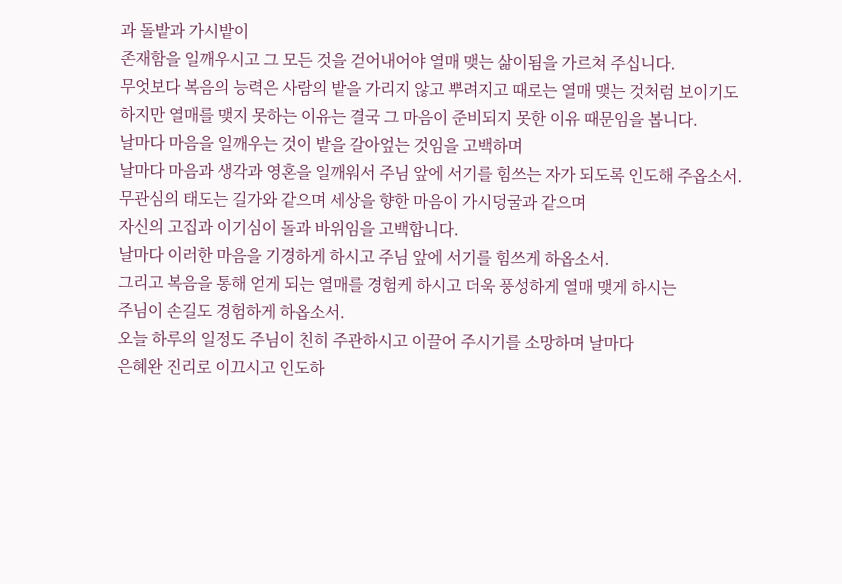과 돌밭과 가시밭이
존재함을 일깨우시고 그 모든 것을 걷어내어야 열매 맺는 삶이됨을 가르쳐 주십니다.
무엇보다 복음의 능력은 사람의 밭을 가리지 않고 뿌려지고 때로는 열매 맺는 것처럼 보이기도
하지만 열매를 맺지 못하는 이유는 결국 그 마음이 준비되지 못한 이유 때문임을 봅니다.
날마다 마음을 일깨우는 것이 밭을 갈아엎는 것임을 고백하며
날마다 마음과 생각과 영혼을 일깨워서 주님 앞에 서기를 힘쓰는 자가 되도록 인도해 주옵소서.
무관심의 태도는 길가와 같으며 세상을 향한 마음이 가시덩굴과 같으며
자신의 고집과 이기심이 돌과 바위임을 고백합니다.
날마다 이러한 마음을 기경하게 하시고 주님 앞에 서기를 힘쓰게 하옵소서.
그리고 복음을 통해 얻게 되는 열매를 경험케 하시고 더욱 풍성하게 열매 맺게 하시는
주님이 손길도 경험하게 하옵소서.
오늘 하루의 일정도 주님이 친히 주관하시고 이끌어 주시기를 소망하며 날마다
은혜완 진리로 이끄시고 인도하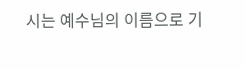시는 예수님의 이름으로 기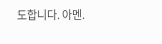도합니다. 아멘.